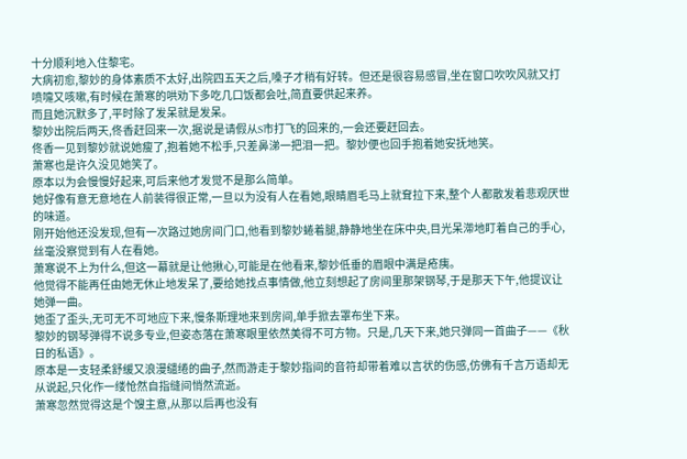十分顺利地入住黎宅。
大病初愈,黎妙的身体素质不太好,出院四五天之后,嗓子才稍有好转。但还是很容易感冒,坐在窗口吹吹风就又打喷嚏又咳嗽,有时候在萧寒的哄劝下多吃几口饭都会吐,简直要供起来养。
而且她沉默多了,平时除了发呆就是发呆。
黎妙出院后两天,佟香赶回来一次,据说是请假从S市打飞的回来的,一会还要赶回去。
佟香一见到黎妙就说她瘦了,抱着她不松手,只差鼻涕一把泪一把。黎妙便也回手抱着她安抚地笑。
萧寒也是许久没见她笑了。
原本以为会慢慢好起来,可后来他才发觉不是那么简单。
她好像有意无意地在人前装得很正常,一旦以为没有人在看她,眼睛眉毛马上就耷拉下来,整个人都散发着悲观厌世的味道。
刚开始他还没发现,但有一次路过她房间门口,他看到黎妙蜷着腿,静静地坐在床中央,目光呆滞地盯着自己的手心,丝毫没察觉到有人在看她。
萧寒说不上为什么,但这一幕就是让他揪心,可能是在他看来,黎妙低垂的眉眼中满是疮痍。
他觉得不能再任由她无休止地发呆了,要给她找点事情做,他立刻想起了房间里那架钢琴,于是那天下午,他提议让她弹一曲。
她歪了歪头,无可无不可地应下来,慢条斯理地来到房间,单手掀去罩布坐下来。
黎妙的钢琴弹得不说多专业,但姿态落在萧寒眼里依然美得不可方物。只是,几天下来,她只弹同一首曲子——《秋日的私语》。
原本是一支轻柔舒缓又浪漫缱绻的曲子,然而游走于黎妙指间的音符却带着难以言状的伤感,仿佛有千言万语却无从说起,只化作一缕怆然自指缝间悄然流逝。
萧寒忽然觉得这是个馊主意,从那以后再也没有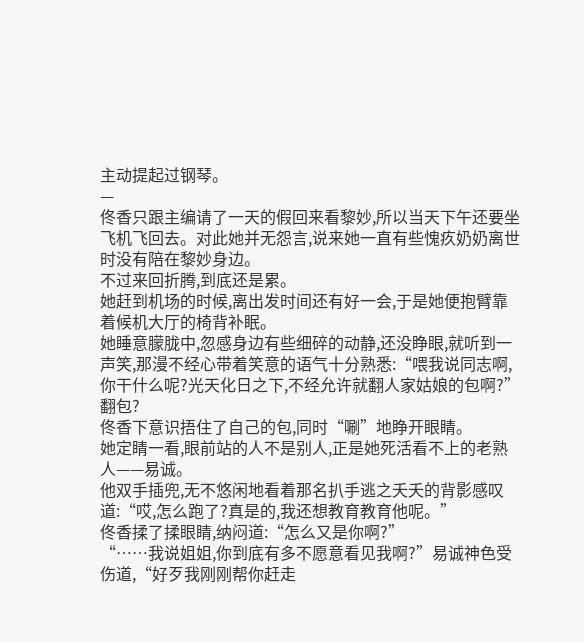主动提起过钢琴。
—
佟香只跟主编请了一天的假回来看黎妙,所以当天下午还要坐飞机飞回去。对此她并无怨言,说来她一直有些愧疚奶奶离世时没有陪在黎妙身边。
不过来回折腾,到底还是累。
她赶到机场的时候,离出发时间还有好一会,于是她便抱臂靠着候机大厅的椅背补眠。
她睡意朦胧中,忽感身边有些细碎的动静,还没睁眼,就听到一声笑,那漫不经心带着笑意的语气十分熟悉:“喂我说同志啊,你干什么呢?光天化日之下,不经允许就翻人家姑娘的包啊?”
翻包?
佟香下意识捂住了自己的包,同时“唰”地睁开眼睛。
她定睛一看,眼前站的人不是别人,正是她死活看不上的老熟人——易诚。
他双手插兜,无不悠闲地看着那名扒手逃之夭夭的背影感叹道:“哎,怎么跑了?真是的,我还想教育教育他呢。”
佟香揉了揉眼睛,纳闷道:“怎么又是你啊?”
“……我说姐姐,你到底有多不愿意看见我啊?”易诚神色受伤道,“好歹我刚刚帮你赶走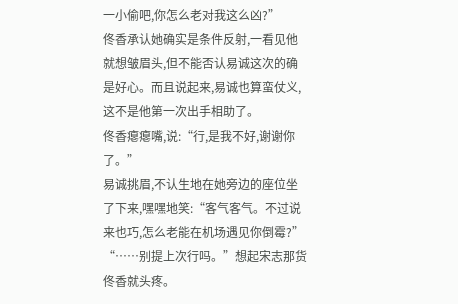一小偷吧,你怎么老对我这么凶?”
佟香承认她确实是条件反射,一看见他就想皱眉头,但不能否认易诚这次的确是好心。而且说起来,易诚也算蛮仗义,这不是他第一次出手相助了。
佟香瘪瘪嘴,说:“行,是我不好,谢谢你了。”
易诚挑眉,不认生地在她旁边的座位坐了下来,嘿嘿地笑:“客气客气。不过说来也巧,怎么老能在机场遇见你倒霉?”
“……别提上次行吗。”想起宋志那货佟香就头疼。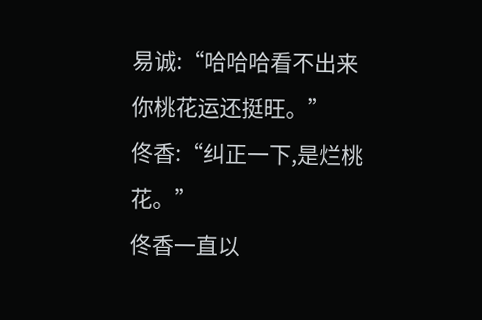易诚:“哈哈哈看不出来你桃花运还挺旺。”
佟香:“纠正一下,是烂桃花。”
佟香一直以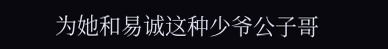为她和易诚这种少爷公子哥